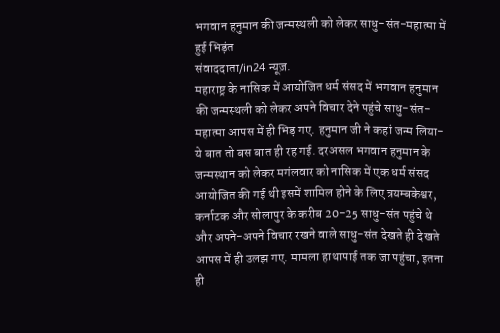भगवान हनुमान की जन्मस्थली को लेकर साधु-संत-महात्मा में हुई भिड़ंत
संवाददाता/in24 न्यूज़.
महाराष्ट्र के नासिक में आयोजित धर्म संसद में भगवान हनुमान की जन्मस्थली को लेकर अपने विचार देने पहुंचे साधु-संत-महात्मा आपस में ही भिड़ गए. हनुमान जी ने कहां जन्म लिया- ये बात तो बस बात ही रह गई. दरअसल भगवान हनुमान के जन्मस्थान को लेकर मगंलवार को नासिक में एक धर्म संसद आयोजित की गई थी इसमें शामिल होने के लिए त्रयम्बकेश्वर, कर्नाटक और सोलापुर के करीब 20-25 साधु-संत पहुंचे थे और अपने-अपने विचार रखने वाले साधु-संत देखते ही देखते आपस में ही उलझ गए. मामला हाथापाई तक जा पहुंचा, इतना ही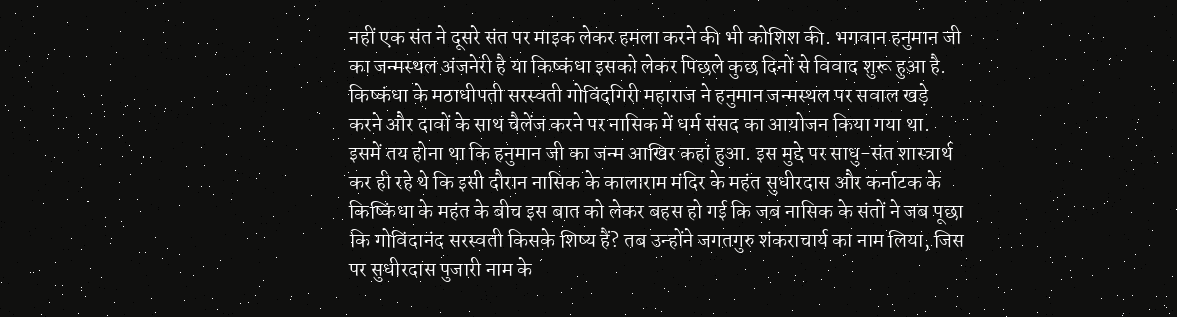नहीं एक संत ने दूसरे संत पर माइक लेकर हमला करने की भी कोशिश की. भगवान हनुमान जी का जन्मस्थल अंजनेरी है या किष्कंधा इसको लेकर पिछले कुछ दिनों से विवाद शुरू हुआ है. किष्कंधा के मठाधीपती सरस्वती गोविंदगिरी महाराज ने हनुमान जन्मस्थल पर सवाल खड़े करने और दावों के साथ चैलेंज करने पर नासिक में धर्म संसद का आयोजन किया गया था. इसमें तय होना था कि हनुमान जी का जन्म आखिर कहां हुआ. इस मुद्दे पर साधु-संत शास्त्रार्थ कर ही रहे थे कि इसी दौरान नासिक के कालाराम मंदिर के महंत सुधीरदास और कर्नाटक के किष्किंधा के महंत के बीच इस बात को लेकर बहस हो गई कि जब नासिक के संतों ने जब पूछा कि गोविंदानंद सरस्वती किसके शिष्य हैं? तब उन्होंने जगतगुरु शंकराचार्य का नाम लिया, जिस पर सुधीरदास पुजारी नाम के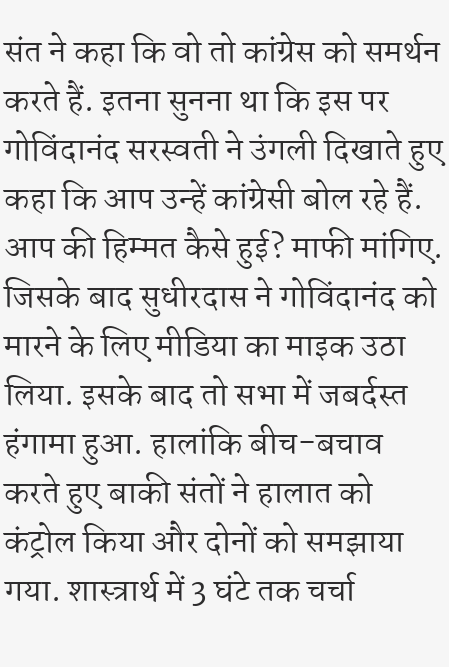संत ने कहा कि वो तो कांग्रेस को समर्थन करते हैं. इतना सुनना था कि इस पर गोविंदानंद सरस्वती ने उंगली दिखाते हुए कहा कि आप उन्हें कांग्रेसी बोल रहे हैं. आप की हिम्मत कैसे हुई? माफी मांगिए. जिसके बाद सुधीरदास ने गोविंदानंद को मारने के लिए मीडिया का माइक उठा लिया. इसके बाद तो सभा में जबर्दस्त हंगामा हुआ. हालांकि बीच-बचाव करते हुए बाकी संतों ने हालात को कंट्रोल किया और दोनों को समझाया गया. शास्त्रार्थ में 3 घंटे तक चर्चा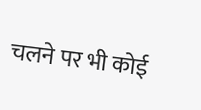चलने पर भी कोई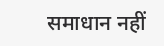समाधान नहीं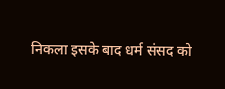निकला इसके बाद धर्म संसद को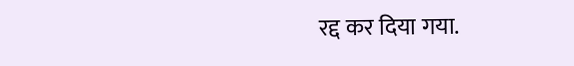रद्द कर दिया गया.